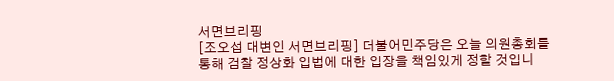서면브리핑
[조오섭 대변인 서면브리핑] 더불어민주당은 오늘 의원총회를 통해 검찰 정상화 입법에 대한 입장을 책임있게 정할 것입니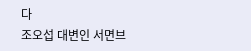다
조오섭 대변인 서면브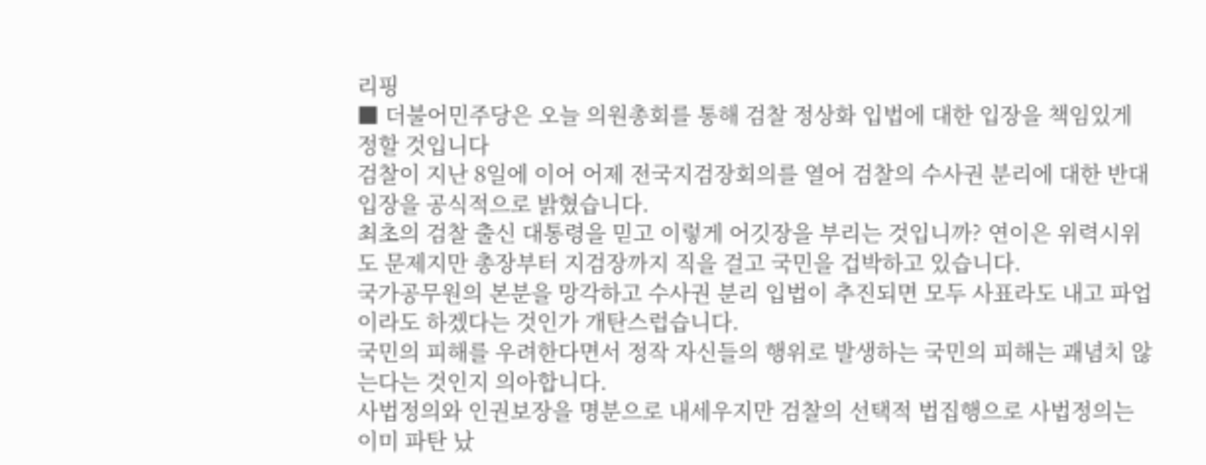리핑
■ 더불어민주당은 오늘 의원총회를 통해 검찰 정상화 입법에 대한 입장을 책임있게 정할 것입니다
검찰이 지난 8일에 이어 어제 전국지검장회의를 열어 검찰의 수사권 분리에 대한 반대 입장을 공식적으로 밝혔습니다.
최초의 검찰 출신 대통령을 믿고 이렇게 어깃장을 부리는 것입니까? 연이은 위력시위도 문제지만 총장부터 지검장까지 직을 걸고 국민을 겁박하고 있습니다.
국가공무원의 본분을 망각하고 수사권 분리 입법이 추진되면 모두 사표라도 내고 파업이라도 하겠다는 것인가 개탄스럽습니다.
국민의 피해를 우려한다면서 정작 자신들의 행위로 발생하는 국민의 피해는 괘념치 않는다는 것인지 의아합니다.
사법정의와 인권보장을 명분으로 내세우지만 검찰의 선택적 법집행으로 사법정의는 이미 파탄 났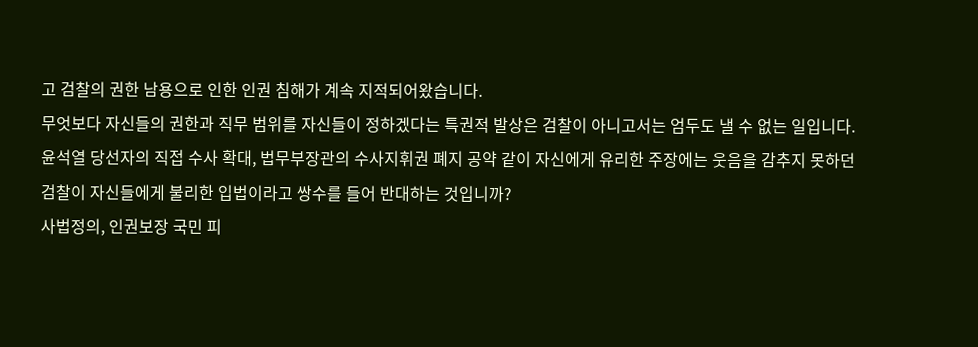고 검찰의 권한 남용으로 인한 인권 침해가 계속 지적되어왔습니다.
무엇보다 자신들의 권한과 직무 범위를 자신들이 정하겠다는 특권적 발상은 검찰이 아니고서는 엄두도 낼 수 없는 일입니다.
윤석열 당선자의 직접 수사 확대, 법무부장관의 수사지휘권 폐지 공약 같이 자신에게 유리한 주장에는 웃음을 감추지 못하던 검찰이 자신들에게 불리한 입법이라고 쌍수를 들어 반대하는 것입니까?
사법정의, 인권보장 국민 피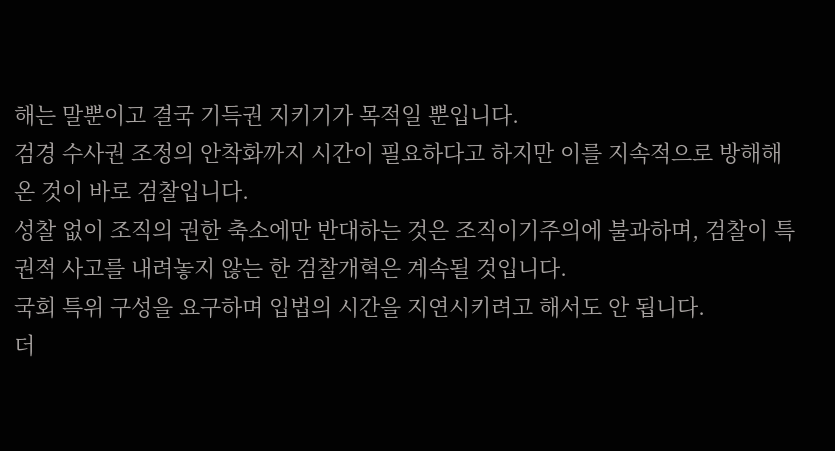해는 말뿐이고 결국 기득권 지키기가 목적일 뿐입니다.
검경 수사권 조정의 안착화까지 시간이 필요하다고 하지만 이를 지속적으로 방해해온 것이 바로 검찰입니다.
성찰 없이 조직의 권한 축소에만 반대하는 것은 조직이기주의에 불과하며, 검찰이 특권적 사고를 내려놓지 않는 한 검찰개혁은 계속될 것입니다.
국회 특위 구성을 요구하며 입법의 시간을 지연시키려고 해서도 안 됩니다.
더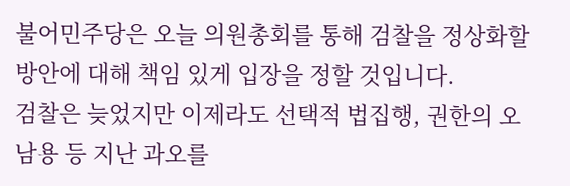불어민주당은 오늘 의원총회를 통해 검찰을 정상화할 방안에 대해 책임 있게 입장을 정할 것입니다.
검찰은 늦었지만 이제라도 선택적 법집행, 권한의 오남용 등 지난 과오를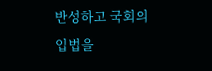반성하고 국회의 입법을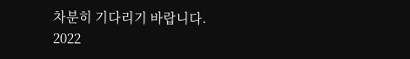차분히 기다리기 바랍니다.
2022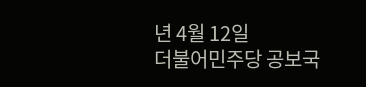년 4월 12일
더불어민주당 공보국